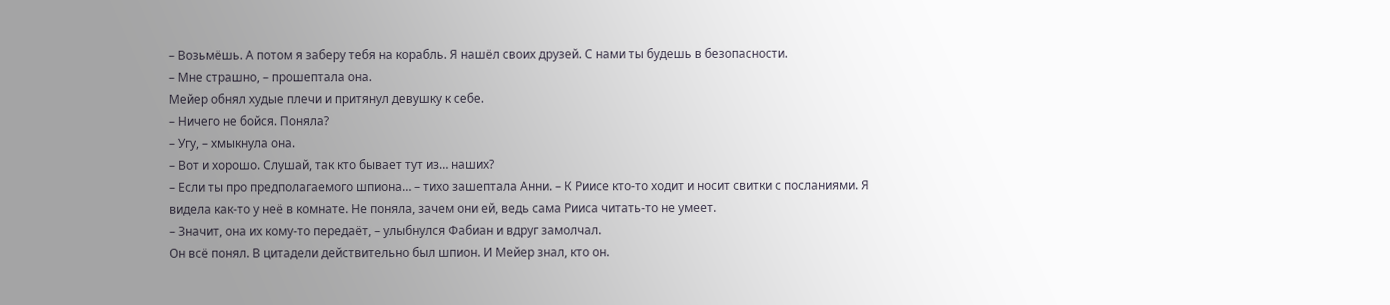– Возьмёшь. А потом я заберу тебя на корабль. Я нашёл своих друзей. С нами ты будешь в безопасности.
– Мне страшно, – прошептала она.
Мейер обнял худые плечи и притянул девушку к себе.
– Ничего не бойся. Поняла?
– Угу, – хмыкнула она.
– Вот и хорошо. Слушай, так кто бывает тут из… наших?
– Если ты про предполагаемого шпиона… – тихо зашептала Анни. – К Риисе кто-то ходит и носит свитки с посланиями. Я видела как-то у неё в комнате. Не поняла, зачем они ей, ведь сама Рииса читать-то не умеет.
– Значит, она их кому-то передаёт, – улыбнулся Фабиан и вдруг замолчал.
Он всё понял. В цитадели действительно был шпион. И Мейер знал, кто он.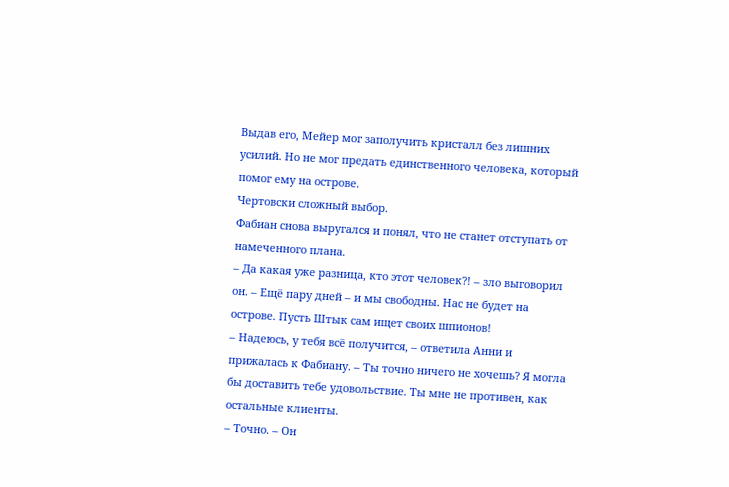Выдав его, Мейер мог заполучить кристалл без лишних усилий. Но не мог предать единственного человека, который помог ему на острове.
Чертовски сложный выбор.
Фабиан снова выругался и понял, что не станет отступать от намеченного плана.
– Да какая уже разница, кто этот человек?! – зло выговорил он. – Ещё пару дней – и мы свободны. Нас не будет на острове. Пусть Штык сам ищет своих шпионов!
– Надеюсь, у тебя всё получится, – ответила Анни и прижалась к Фабиану. – Ты точно ничего не хочешь? Я могла бы доставить тебе удовольствие. Ты мне не противен, как остальные клиенты.
– Точно. – Он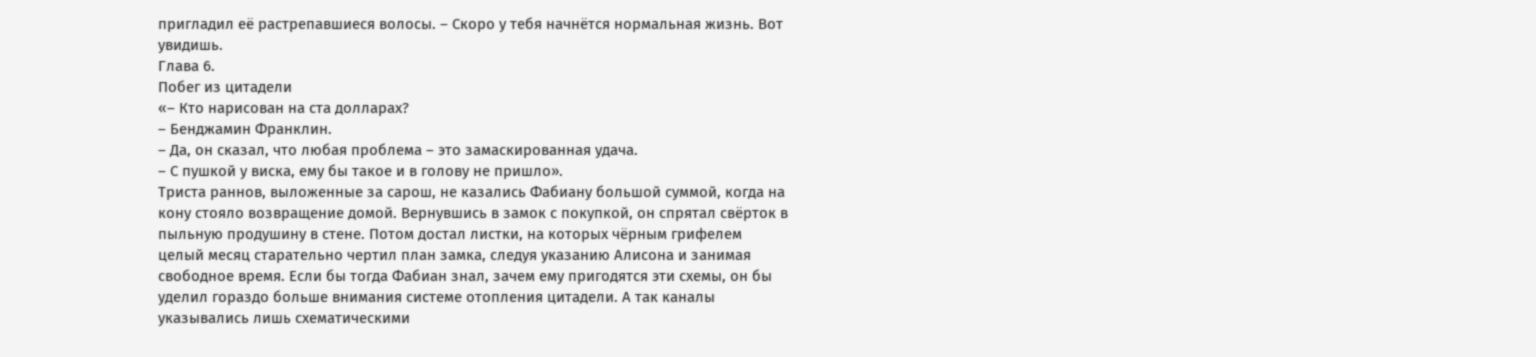пригладил её растрепавшиеся волосы. – Скоро у тебя начнётся нормальная жизнь. Вот увидишь.
Глава 6.
Побег из цитадели
«– Кто нарисован на ста долларах?
– Бенджамин Франклин.
– Да, он сказал, что любая проблема – это замаскированная удача.
– С пушкой у виска, ему бы такое и в голову не пришло».
Триста раннов, выложенные за сарош, не казались Фабиану большой суммой, когда на кону стояло возвращение домой. Вернувшись в замок с покупкой, он спрятал свёрток в пыльную продушину в стене. Потом достал листки, на которых чёрным грифелем целый месяц старательно чертил план замка, следуя указанию Алисона и занимая свободное время. Если бы тогда Фабиан знал, зачем ему пригодятся эти схемы, он бы уделил гораздо больше внимания системе отопления цитадели. А так каналы указывались лишь схематическими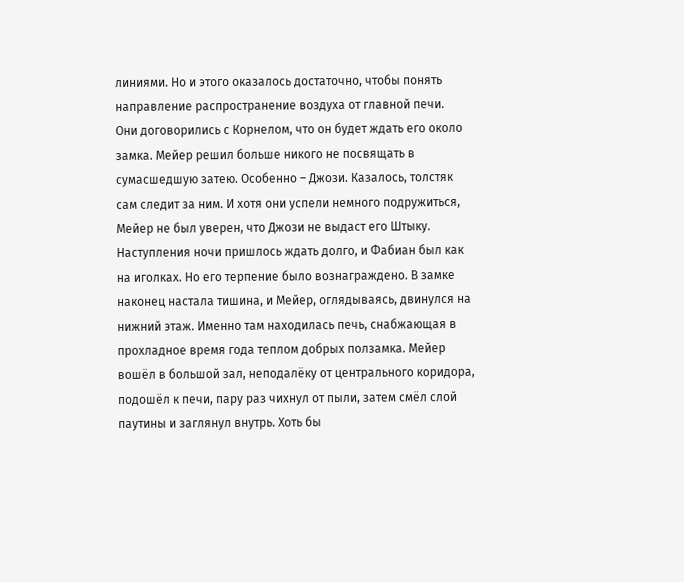линиями. Но и этого оказалось достаточно, чтобы понять направление распространение воздуха от главной печи.
Они договорились с Корнелом, что он будет ждать его около замка. Мейер решил больше никого не посвящать в сумасшедшую затею. Особенно – Джози. Казалось, толстяк сам следит за ним. И хотя они успели немного подружиться, Мейер не был уверен, что Джози не выдаст его Штыку.
Наступления ночи пришлось ждать долго, и Фабиан был как на иголках. Но его терпение было вознаграждено. В замке наконец настала тишина, и Мейер, оглядываясь, двинулся на нижний этаж. Именно там находилась печь, снабжающая в прохладное время года теплом добрых ползамка. Мейер вошёл в большой зал, неподалёку от центрального коридора, подошёл к печи, пару раз чихнул от пыли, затем смёл слой паутины и заглянул внутрь. Хоть бы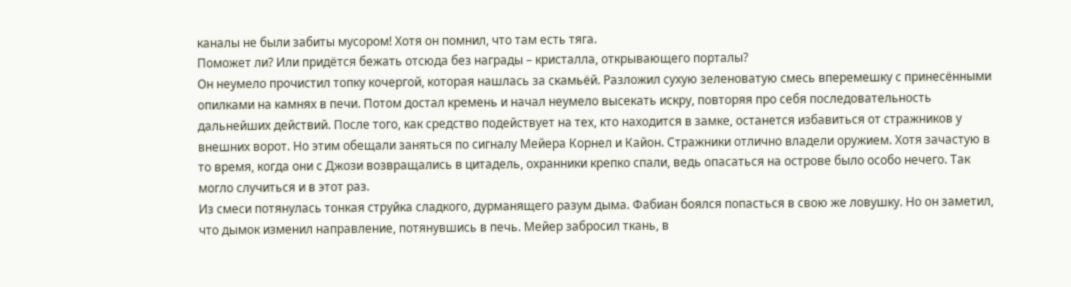каналы не были забиты мусором! Хотя он помнил, что там есть тяга.
Поможет ли? Или придётся бежать отсюда без награды – кристалла, открывающего порталы?
Он неумело прочистил топку кочергой, которая нашлась за скамьёй. Разложил сухую зеленоватую смесь вперемешку с принесёнными опилками на камнях в печи. Потом достал кремень и начал неумело высекать искру, повторяя про себя последовательность дальнейших действий. После того, как средство подействует на тех, кто находится в замке, останется избавиться от стражников у внешних ворот. Но этим обещали заняться по сигналу Мейера Корнел и Кайон. Стражники отлично владели оружием. Хотя зачастую в то время, когда они с Джози возвращались в цитадель, охранники крепко спали, ведь опасаться на острове было особо нечего. Так могло случиться и в этот раз.
Из смеси потянулась тонкая струйка сладкого, дурманящего разум дыма. Фабиан боялся попасться в свою же ловушку. Но он заметил, что дымок изменил направление, потянувшись в печь. Мейер забросил ткань, в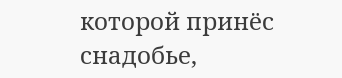которой принёс снадобье,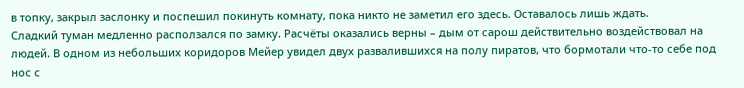в топку, закрыл заслонку и поспешил покинуть комнату, пока никто не заметил его здесь. Оставалось лишь ждать.
Сладкий туман медленно расползался по замку. Расчёты оказались верны – дым от сарош действительно воздействовал на людей. В одном из небольших коридоров Мейер увидел двух развалившихся на полу пиратов, что бормотали что-то себе под нос с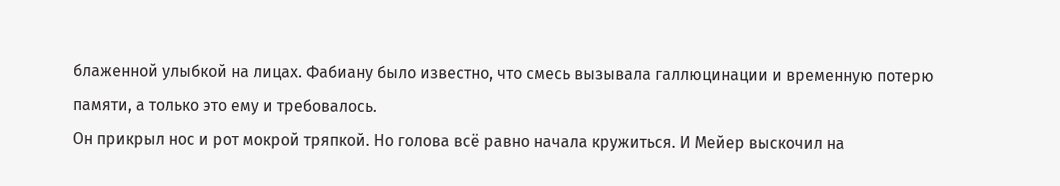блаженной улыбкой на лицах. Фабиану было известно, что смесь вызывала галлюцинации и временную потерю памяти, а только это ему и требовалось.
Он прикрыл нос и рот мокрой тряпкой. Но голова всё равно начала кружиться. И Мейер выскочил на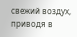свежий воздух, приводя в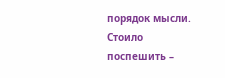порядок мысли. Стоило поспешить –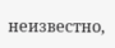неизвестно,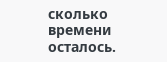сколько времени осталось.